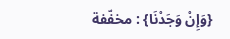{وَإِنْ وَجَدْنَا} : مخفّفة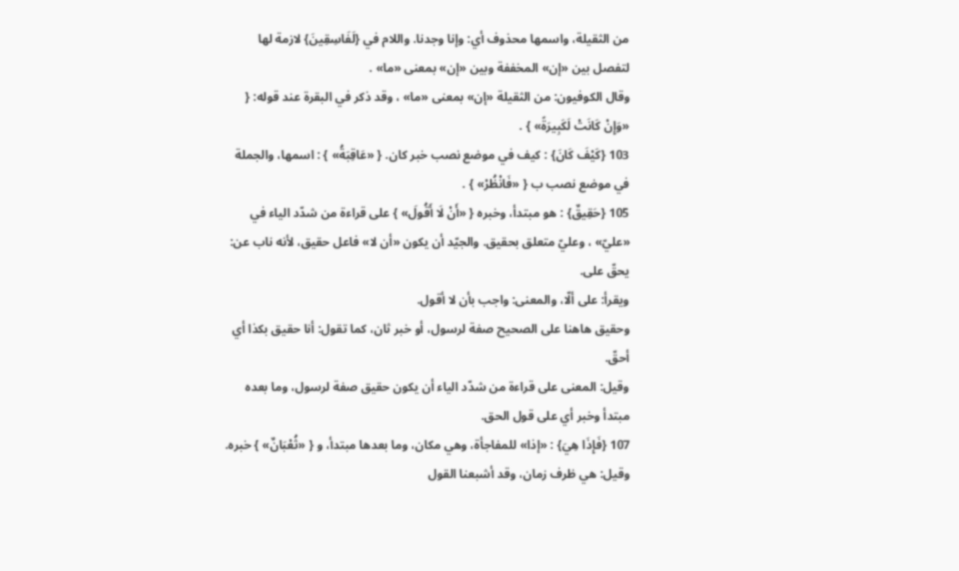من الثقيلة، واسمها محذوف أي: وإنا وجدنا. واللام في {لَفَاسِقِينَ} لازمة لها لتفصل بين «إن» المخففة وبين «إن» بمعنى «ما» .
وقال الكوفيون: من الثقيلة «إن» بمعنى «ما» ، وقد ذكر في البقرة عند قوله: { «وَإِنْ كَانَتْ لَكَبِيرَةً» } .
103 {كَيْفَ كَانَ} : كيف في موضع نصب خبر كان. { «عَاقِبَةُ» } : اسمها، والجملة في موضع نصب ب { «فَانْظُرْ» } .
105 {حَقِيقٌ} : هو مبتدأ، وخبره { «أَنْ لَا أَقُولَ» } على قراءة من شدّد الياء في «عليّ» ، وعليّ متعلق بحقيق. والجيّد أن يكون «أن لا» فاعل حقيق، لأنه ناب عن: يحقّ على.
ويقرأ: على ألّا، والمعنى: واجب بأن لا أقول.
وحقيق هاهنا على الصحيح صفة لرسول، أو خبر ثان، كما تقول: أنا حقيق بكذا أي أحقّ.
وقيل: المعنى على قراءة من شدّد الياء أن يكون حقيق صفة لرسول، وما بعده مبتدأ وخبر أي على قول الحق.
107 {فَإِذَا هِيَ} : «إذا» للمفاجأة، وهي مكان، وما بعدها مبتدأ، و { «ثُعْبَانٌ» } خبره.
وقيل: هي ظرف زمان، وقد أشبعنا القول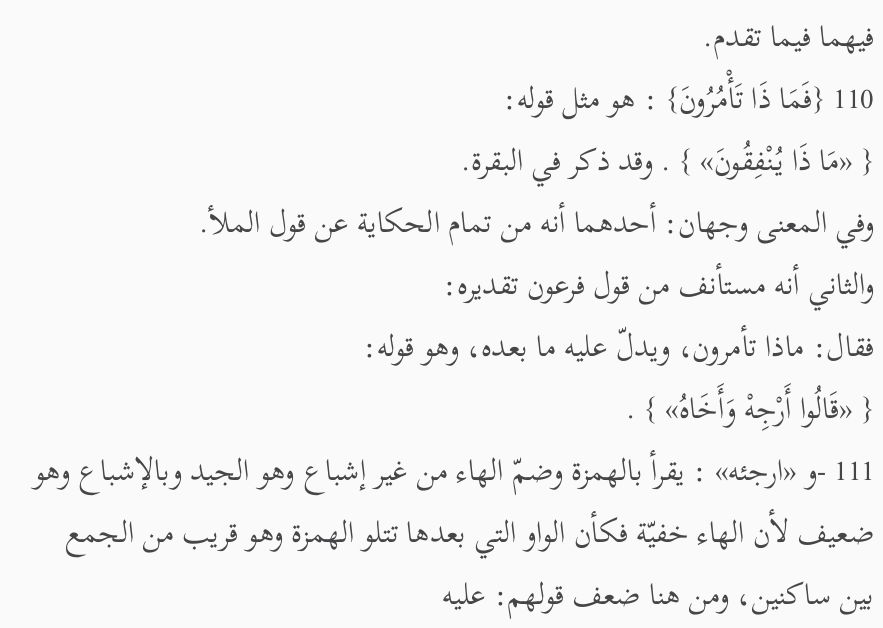فيهما فيما تقدم.
110 {فَمَا ذَا تَأْمُرُونَ} : هو مثل قوله:
{ «مَا ذَا يُنْفِقُونَ» } . وقد ذكر في البقرة.
وفي المعنى وجهان: أحدهما أنه من تمام الحكاية عن قول الملأ.
والثاني أنه مستأنف من قول فرعون تقديره:
فقال: ماذا تأمرون، ويدلّ عليه ما بعده، وهو قوله:
{ «قَالُوا أَرْجِهْ وَأَخَاهُ» } .
111 -و «ارجئه» : يقرأ بالهمزة وضمّ الهاء من غير إشباع وهو الجيد وبالإشباع وهو ضعيف لأن الهاء خفيّة فكأن الواو التي بعدها تتلو الهمزة وهو قريب من الجمع بين ساكنين، ومن هنا ضعف قولهم: عليه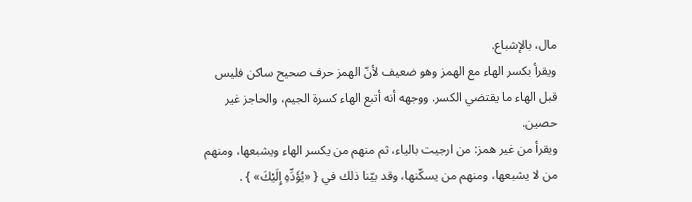مال، بالإشباع.
ويقرأ بكسر الهاء مع الهمز وهو ضعيف لأنّ الهمز حرف صحيح ساكن فليس قبل الهاء ما يقتضي الكسر. ووجهه أنه أتبع الهاء كسرة الجيم، والحاجز غير حصين.
ويقرأ من غير همز: من ارجيت بالياء، ثم منهم من يكسر الهاء ويشبعها، ومنهم من لا يشبعها، ومنهم من يسكّنها، وقد بيّنا ذلك في { «يُؤَدِّهِ إِلَيْكَ» } .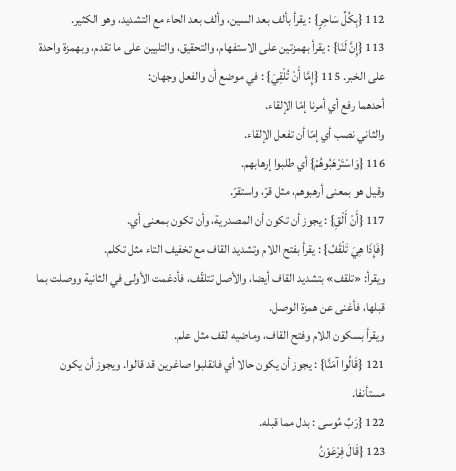112 {بِكُلِّ سَاحِرٍ} : يقرأ بألف بعد السين، وألف بعد الحاء مع التشديد، وهو الكثير.
113 {إِنَّ لَنَا} : يقرأ بهمزتين على الاستفهام، والتحقيق، والتليين على ما تقدم، وبهمزة واحدة على الخبر. 115 {إِمَّا أَنْ تُلْقِيَ} : في موضع أن والفعل وجهان:
أحدهما رفع أي أمرنا إمّا الإلقاء.
والثاني نصب أي إمّا أن تفعل الإلقاء.
116 {وَاسْتَرْهَبُوهُمْ} أي طلبوا إرهابهم.
وقيل هو بمعنى أرهبوهم، مثل قرّ، واستقرّ.
117 {أَنْ أَلْقِ} : يجوز أن تكون أن المصدرية، وأن تكون بمعنى أي.
{فَإِذَا هِيَ تَلْقَفُ} : يقرأ بفتح اللام وتشديد القاف مع تخفيف التاء مثل تكلم.
ويقرأ: «تلقف» بتشديد القاف أيضا، والأصل تتلقّف، فأدغمت الأولى في الثانية ووصلت بما قبلها، فأغنى عن همزة الوصل.
ويقرأ بسكون اللام وفتح القاف، وماضيه لقف مثل علم.
121 {قَالُوا آمَنَّا} : يجوز أن يكون حالا أي فانقلبوا صاغرين قد قالوا. ويجوز أن يكون مستأنفا.
122 {رَبِّ مُوسى : بدل مما قبله.
123 {قَالَ فِرْعَوْنُ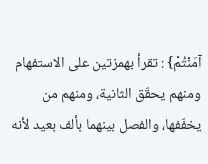آمَنْتُمْ} : تقرأ بهمزتين على الاستفهام ومنهم يحقّق الثانية، ومنهم من يخفّفها، والفصل بينهما بألف بعيد لأنه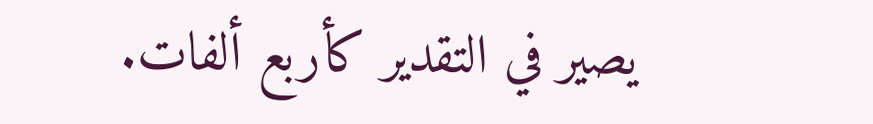يصير في التقدير كأربع ألفات.